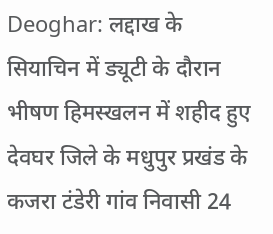Deoghar: लद्दाख के सियाचिन में ड्यूटी के दौरान भीषण हिमस्खलन में शहीद हुए देवघर जिले के मधुपुर प्रखंड के कजरा टंडेरी गांव निवासी 24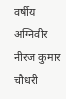वर्षीय अग्निवीर नीरज कुमार चौधरी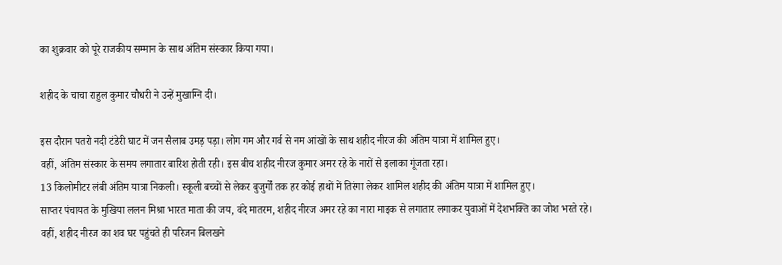का शुक्रवार को पूरे राजकीय सम्मान के साथ अंतिम संस्कार किया गया।

शहीद के चाचा राहुल कुमार चौधरी ने उन्हें मुखाग्नि दी।

इस दौरान पतरो नदी टंडेरी घाट में जन सैलाब उमड़ पड़ा। लोग गम और गर्व से नम आंखों के साथ शहीद नीरज की अंतिम यात्रा में शामिल हुए।
वहीं, अंतिम संस्कार के समय लगातार बारिश होती रही। इस बीच शहीद नीरज कुमार अमर रहे के नारों से इलाका गूंजता रहा।
13 किलोमीटर लंबी अंतिम यात्रा निकली। स्कूली बच्चों से लेकर बुजुर्गों तक हर कोई हाथों में तिरंगा लेकर शामिल शहीद की अंतिम यात्रा में शामिल हुए।
साप्तर पंचायत के मुखिया ललन मिश्रा भारत माता की जय, वंदे मातरम, शहीद नीरज अमर रहे का नारा माइक से लगातार लगाकर युवाओं में देशभक्ति का जोश भरते रहे।
वहीं, शहीद नीरज का शव घर पहुंचते ही परिजन बिलखने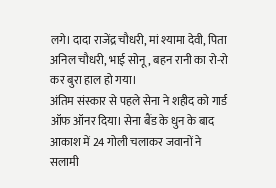लगे। दादा राजेंद्र चौधरी, मां श्यामा देवी, पिता अनिल चौधरी, भाई सोनू, बहन रानी का रो-रो कर बुरा हाल हो गया।
अंतिम संस्कार से पहले सेना ने शहीद को गार्ड ऑफ ऑनर दिया। सेना बैंड के धुन के बाद आकाश में 24 गोली चलाकर जवानों ने सलामी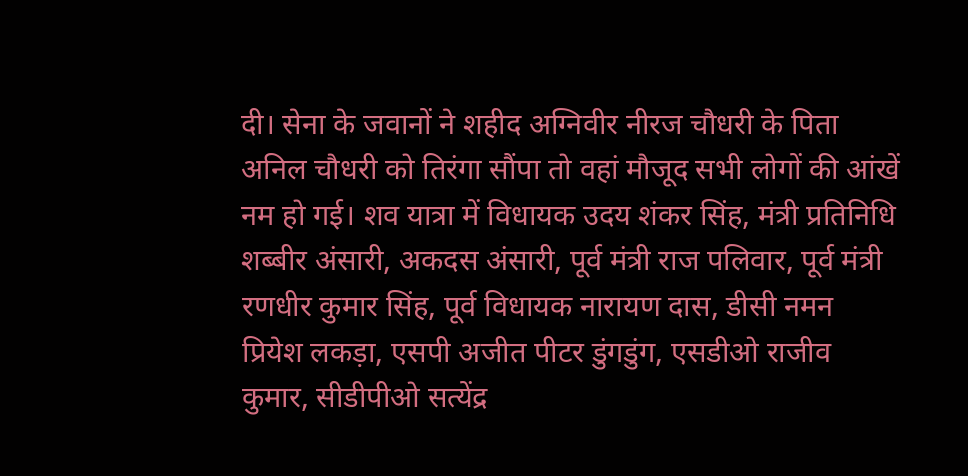दी। सेना के जवानों ने शहीद अग्निवीर नीरज चौधरी के पिता अनिल चौधरी को तिरंगा सौंपा तो वहां मौजूद सभी लोगों की आंखें नम हो गई। शव यात्रा में विधायक उदय शंकर सिंह, मंत्री प्रतिनिधि शब्बीर अंसारी, अकदस अंसारी, पूर्व मंत्री राज पलिवार, पूर्व मंत्री रणधीर कुमार सिंह, पूर्व विधायक नारायण दास, डीसी नमन प्रियेश लकड़ा, एसपी अजीत पीटर डुंगडुंग, एसडीओ राजीव कुमार, सीडीपीओ सत्येंद्र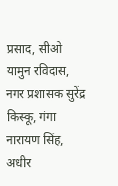प्रसाद, सीओ यामुन रविदास, नगर प्रशासक सुरेंद्र किस्कू, गंगा नारायण सिंह, अधीर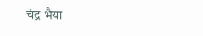चंद्र भैया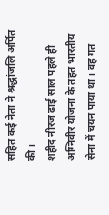सहित कई नेता ने श्रद्धांजलि अर्पित की।
शहीद नीरज ढाई साल पहले ही अग्निवीर योजना के तहत भारतीय सेना में चयन पाया था। वह गत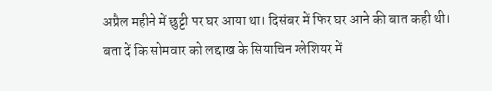अप्रैल महीने में छुट्टी पर घर आया था। दिसंबर में फिर घर आने की बात कही थी।
बता दें कि सोमवार को लद्दाख के सियाचिन ग्लेशियर में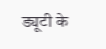ड्यूटी के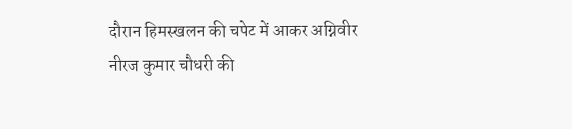दौरान हिमस्खलन की चपेट में आकर अग्निवीर नीरज कुमार चौधरी की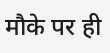मौके पर ही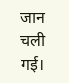जान चली गई।